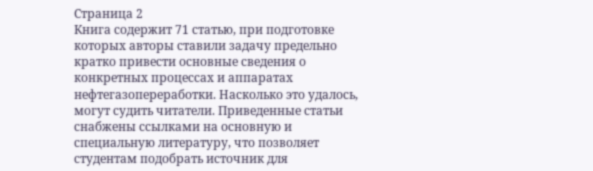Cтраница 2
Книга содержит 71 статью, при подготовке которых авторы ставили задачу предельно кратко привести основные сведения о конкретных процессах и аппаратах нефтегазопереработки. Насколько это удалось, могут судить читатели. Приведенные статьи снабжены ссылками на основную и специальную литературу, что позволяет студентам подобрать источник для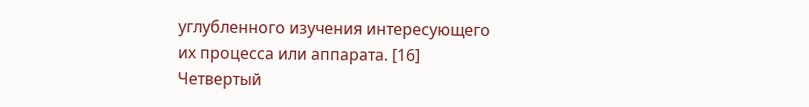углубленного изучения интересующего их процесса или аппарата. [16]
Четвертый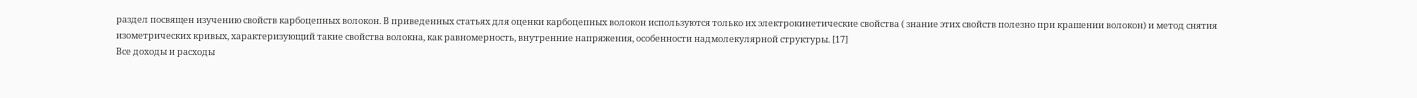раздел посвящен изучению свойств карбоцепных волокон. В приведенных статьях для оценки карбоцепных волокон используются только их электрокинетические свойства ( знание этих свойств полезно при крашении волокон) и метод снятия изометрических кривых, характеризующий такие свойства волокна, как равномерность, внутренние напряжения, особенности надмолекулярной структуры. [17]
Все доходы и расходы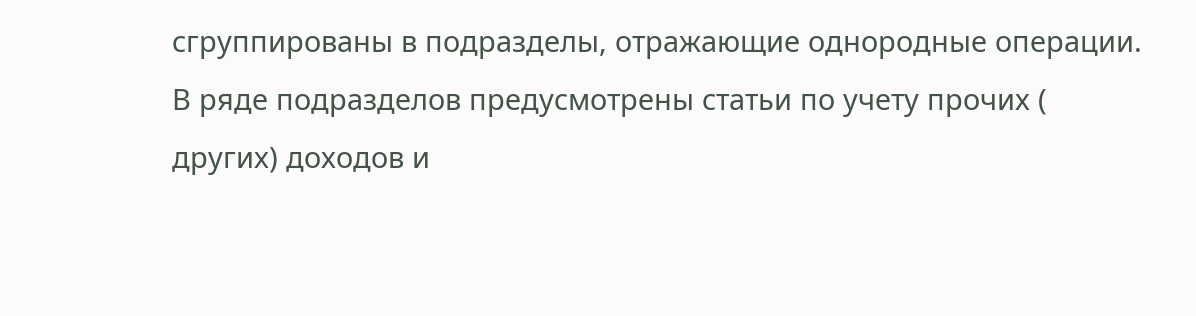сгруппированы в подразделы, отражающие однородные операции. В ряде подразделов предусмотрены статьи по учету прочих ( других) доходов и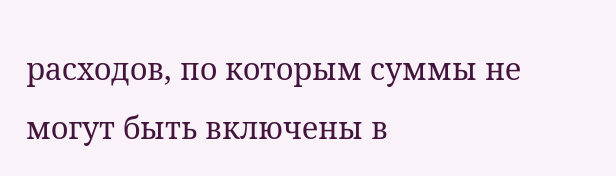расходов, по которым суммы не могут быть включены в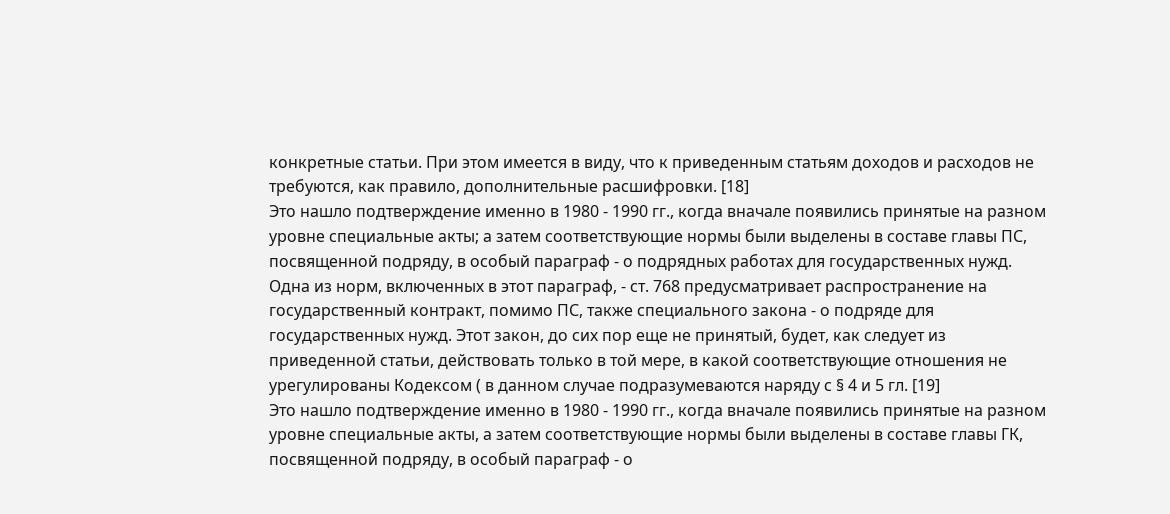конкретные статьи. При этом имеется в виду, что к приведенным статьям доходов и расходов не требуются, как правило, дополнительные расшифровки. [18]
Это нашло подтверждение именно в 1980 - 1990 гг., когда вначале появились принятые на разном уровне специальные акты; а затем соответствующие нормы были выделены в составе главы ПС, посвященной подряду, в особый параграф - о подрядных работах для государственных нужд. Одна из норм, включенных в этот параграф, - ст. 768 предусматривает распространение на государственный контракт, помимо ПС, также специального закона - о подряде для государственных нужд. Этот закон, до сих пор еще не принятый, будет, как следует из приведенной статьи, действовать только в той мере, в какой соответствующие отношения не урегулированы Кодексом ( в данном случае подразумеваются наряду с § 4 и 5 гл. [19]
Это нашло подтверждение именно в 1980 - 1990 гг., когда вначале появились принятые на разном уровне специальные акты, а затем соответствующие нормы были выделены в составе главы ГК, посвященной подряду, в особый параграф - о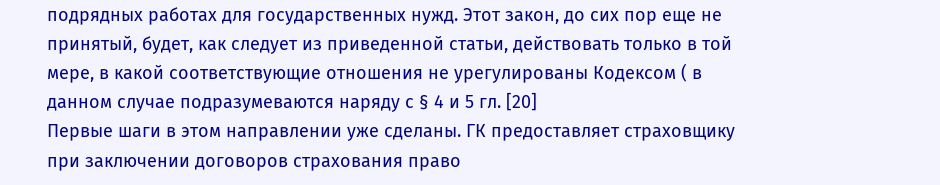подрядных работах для государственных нужд. Этот закон, до сих пор еще не принятый, будет, как следует из приведенной статьи, действовать только в той мере, в какой соответствующие отношения не урегулированы Кодексом ( в данном случае подразумеваются наряду с § 4 и 5 гл. [20]
Первые шаги в этом направлении уже сделаны. ГК предоставляет страховщику при заключении договоров страхования право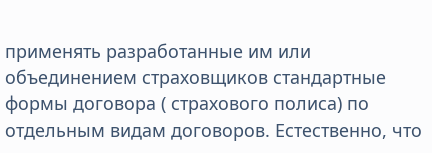применять разработанные им или объединением страховщиков стандартные формы договора ( страхового полиса) по отдельным видам договоров. Естественно, что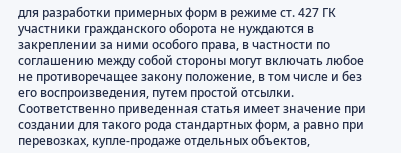для разработки примерных форм в режиме ст. 427 ГК участники гражданского оборота не нуждаются в закреплении за ними особого права, в частности по соглашению между собой стороны могут включать любое не противоречащее закону положение, в том числе и без его воспроизведения, путем простой отсылки. Соответственно приведенная статья имеет значение при создании для такого рода стандартных форм, а равно при перевозках, купле-продаже отдельных объектов,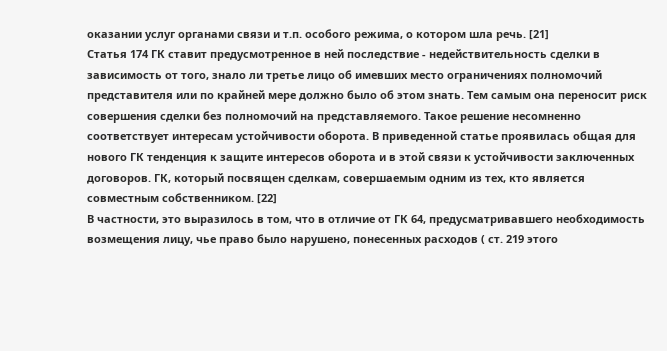оказании услуг органами связи и т.п. особого режима, о котором шла речь. [21]
Статья 174 ГК ставит предусмотренное в ней последствие - недействительность сделки в зависимость от того, знало ли третье лицо об имевших место ограничениях полномочий представителя или по крайней мере должно было об этом знать. Тем самым она переносит риск совершения сделки без полномочий на представляемого. Такое решение несомненно соответствует интересам устойчивости оборота. В приведенной статье проявилась общая для нового ГК тенденция к защите интересов оборота и в этой связи к устойчивости заключенных договоров. ГК, который посвящен сделкам, совершаемым одним из тех, кто является совместным собственником. [22]
В частности, это выразилось в том, что в отличие от ГК 64, предусматривавшего необходимость возмещения лицу, чье право было нарушено, понесенных расходов ( ст. 219 этого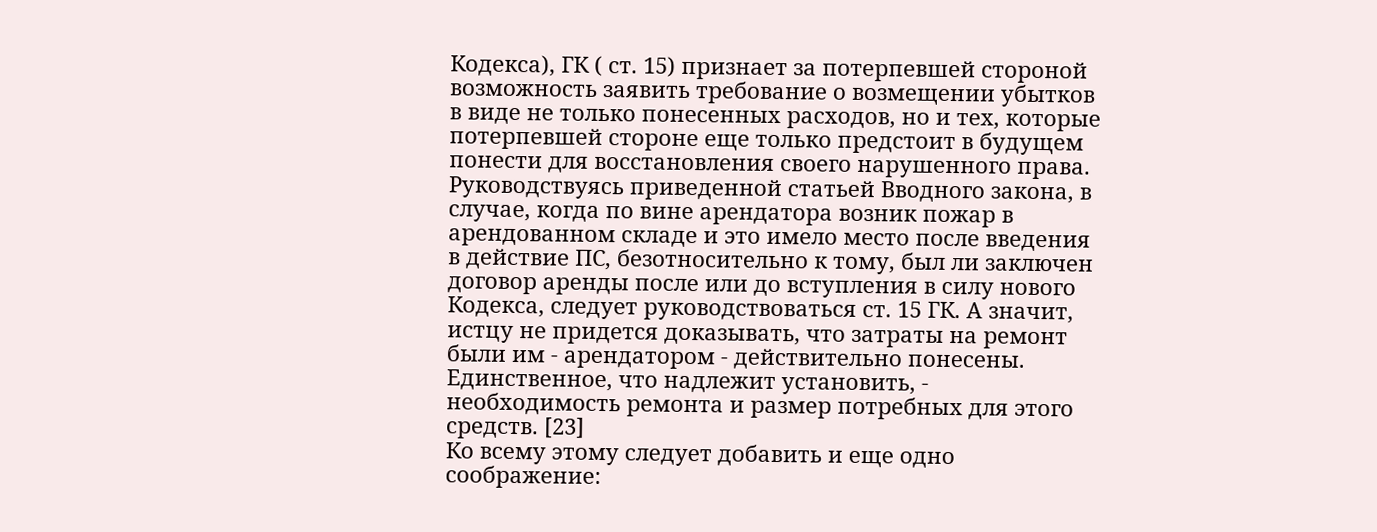Кодекса), ГК ( ст. 15) признает за потерпевшей стороной возможность заявить требование о возмещении убытков в виде не только понесенных расходов, но и тех, которые потерпевшей стороне еще только предстоит в будущем понести для восстановления своего нарушенного права. Руководствуясь приведенной статьей Вводного закона, в случае, когда по вине арендатора возник пожар в арендованном складе и это имело место после введения в действие ПС, безотносительно к тому, был ли заключен договор аренды после или до вступления в силу нового Кодекса, следует руководствоваться ст. 15 ГК. А значит, истцу не придется доказывать, что затраты на ремонт были им - арендатором - действительно понесены. Единственное, что надлежит установить, - необходимость ремонта и размер потребных для этого средств. [23]
Ко всему этому следует добавить и еще одно соображение: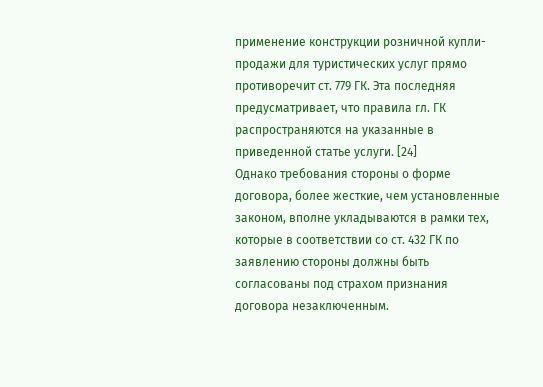применение конструкции розничной купли-продажи для туристических услуг прямо противоречит ст. 779 ГК. Эта последняя предусматривает, что правила гл. ГК распространяются на указанные в приведенной статье услуги. [24]
Однако требования стороны о форме договора, более жесткие, чем установленные законом, вполне укладываются в рамки тех, которые в соответствии со ст. 432 ГК по заявлению стороны должны быть согласованы под страхом признания договора незаключенным.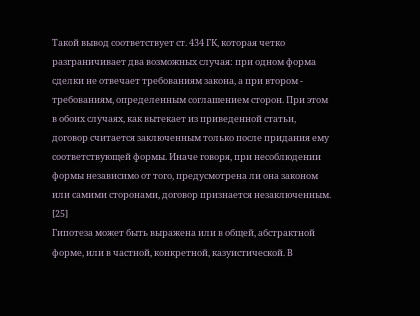Такой вывод соответствует ст. 434 ГК, которая четко разграничивает два возможных случая: при одном форма сделки не отвечает требованиям закона, а при втором - требованиям, определенным соглашением сторон. При этом в обоих случаях, как вытекает из приведенной статьи, договор считается заключенным только после придания ему соответствующей формы. Иначе говоря, при несоблюдении формы независимо от того, предусмотрена ли она законом или самими сторонами, договор признается незаключенным. [25]
Гипотеза может быть выражена или в общей, абстрактной форме, или в частной, конкретной, казуистической. В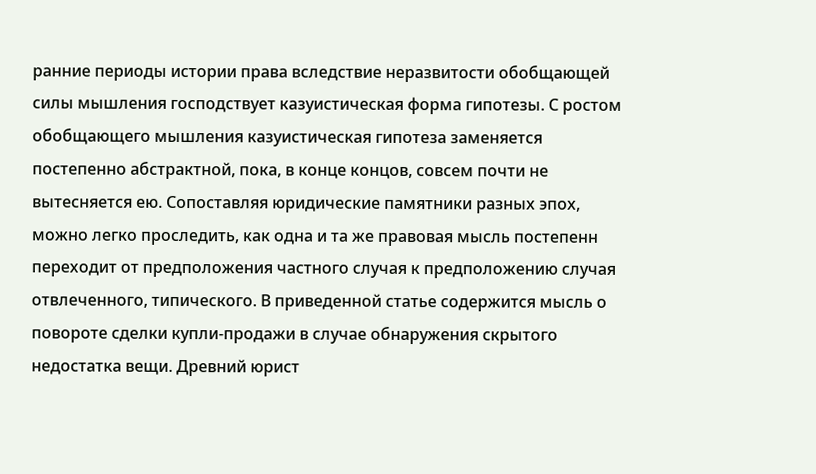ранние периоды истории права вследствие неразвитости обобщающей силы мышления господствует казуистическая форма гипотезы. С ростом обобщающего мышления казуистическая гипотеза заменяется постепенно абстрактной, пока, в конце концов, совсем почти не вытесняется ею. Сопоставляя юридические памятники разных эпох, можно легко проследить, как одна и та же правовая мысль постепенн переходит от предположения частного случая к предположению случая отвлеченного, типического. В приведенной статье содержится мысль о повороте сделки купли-продажи в случае обнаружения скрытого недостатка вещи. Древний юрист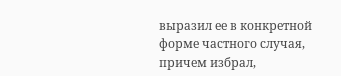выразил ее в конкретной форме частного случая, причем избрал,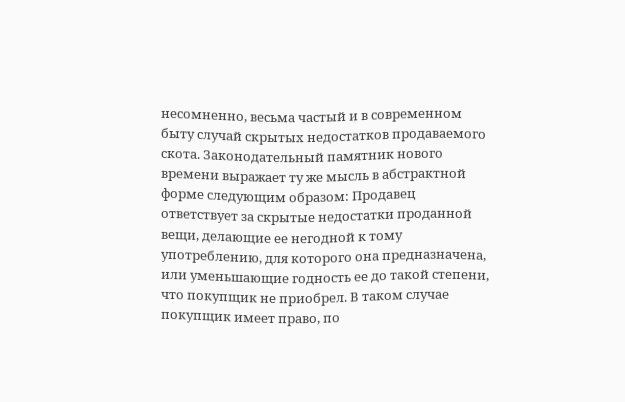несомненно, весьма частый и в современном быту случай скрытых недостатков продаваемого скота. Законодательный памятник нового времени выражает ту же мысль в абстрактной форме следующим образом: Продавец ответствует за скрытые недостатки проданной вещи, делающие ее негодной к тому употреблению, для которого она предназначена, или уменьшающие годность ее до такой степени, что покупщик не приобрел. В таком случае покупщик имеет право, по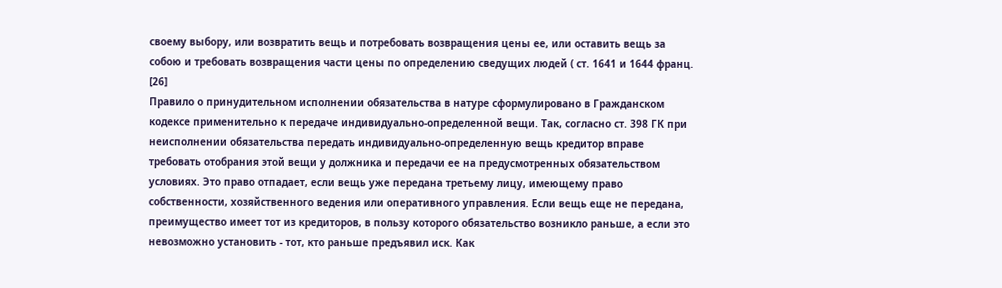своему выбору, или возвратить вещь и потребовать возвращения цены ее, или оставить вещь за собою и требовать возвращения части цены по определению сведущих людей ( ст. 1641 и 1644 франц. [26]
Правило о принудительном исполнении обязательства в натуре сформулировано в Гражданском кодексе применительно к передаче индивидуально-определенной вещи. Так, согласно ст. 398 ГК при неисполнении обязательства передать индивидуально-определенную вещь кредитор вправе требовать отобрания этой вещи у должника и передачи ее на предусмотренных обязательством условиях. Это право отпадает, если вещь уже передана третьему лицу, имеющему право собственности, хозяйственного ведения или оперативного управления. Если вещь еще не передана, преимущество имеет тот из кредиторов, в пользу которого обязательство возникло раньше, а если это невозможно установить - тот, кто раньше предъявил иск. Как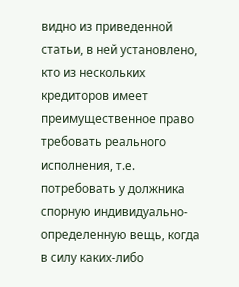видно из приведенной статьи, в ней установлено, кто из нескольких кредиторов имеет преимущественное право требовать реального исполнения, т.е. потребовать у должника спорную индивидуально-определенную вещь, когда в силу каких-либо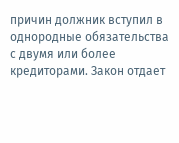причин должник вступил в однородные обязательства с двумя или более кредиторами. Закон отдает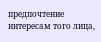предпочтение интересам того лица,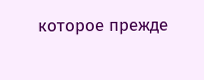которое прежде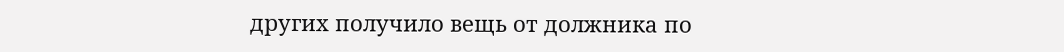других получило вещь от должника по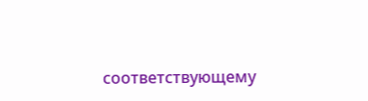соответствующему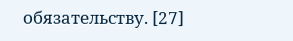обязательству. [27]